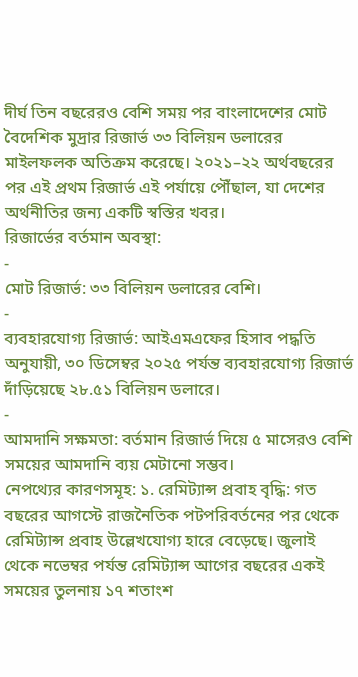দীর্ঘ তিন বছরেরও বেশি সময় পর বাংলাদেশের মোট বৈদেশিক মুদ্রার রিজার্ভ ৩৩ বিলিয়ন ডলারের মাইলফলক অতিক্রম করেছে। ২০২১–২২ অর্থবছরের পর এই প্রথম রিজার্ভ এই পর্যায়ে পৌঁছাল, যা দেশের অর্থনীতির জন্য একটি স্বস্তির খবর।
রিজার্ভের বর্তমান অবস্থা:
-
মোট রিজার্ভ: ৩৩ বিলিয়ন ডলারের বেশি।
-
ব্যবহারযোগ্য রিজার্ভ: আইএমএফের হিসাব পদ্ধতি অনুযায়ী, ৩০ ডিসেম্বর ২০২৫ পর্যন্ত ব্যবহারযোগ্য রিজার্ভ দাঁড়িয়েছে ২৮.৫১ বিলিয়ন ডলারে।
-
আমদানি সক্ষমতা: বর্তমান রিজার্ভ দিয়ে ৫ মাসেরও বেশি সময়ের আমদানি ব্যয় মেটানো সম্ভব।
নেপথ্যের কারণসমূহ: ১. রেমিট্যান্স প্রবাহ বৃদ্ধি: গত বছরের আগস্টে রাজনৈতিক পটপরিবর্তনের পর থেকে রেমিট্যান্স প্রবাহ উল্লেখযোগ্য হারে বেড়েছে। জুলাই থেকে নভেম্বর পর্যন্ত রেমিট্যান্স আগের বছরের একই সময়ের তুলনায় ১৭ শতাংশ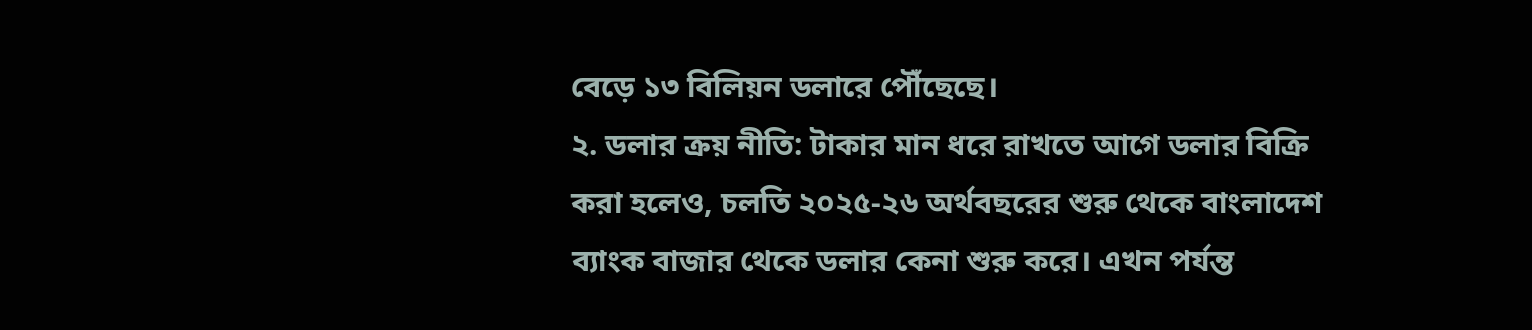বেড়ে ১৩ বিলিয়ন ডলারে পৌঁছেছে।
২. ডলার ক্রয় নীতি: টাকার মান ধরে রাখতে আগে ডলার বিক্রি করা হলেও, চলতি ২০২৫-২৬ অর্থবছরের শুরু থেকে বাংলাদেশ ব্যাংক বাজার থেকে ডলার কেনা শুরু করে। এখন পর্যন্ত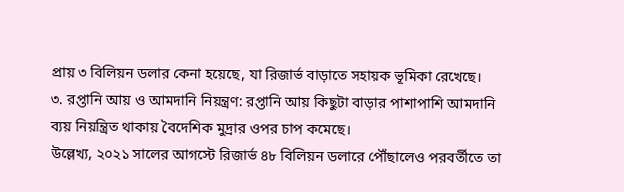প্রায় ৩ বিলিয়ন ডলার কেনা হয়েছে, যা রিজার্ভ বাড়াতে সহায়ক ভূমিকা রেখেছে।
৩. রপ্তানি আয় ও আমদানি নিয়ন্ত্রণ: রপ্তানি আয় কিছুটা বাড়ার পাশাপাশি আমদানি ব্যয় নিয়ন্ত্রিত থাকায় বৈদেশিক মুদ্রার ওপর চাপ কমেছে।
উল্লেখ্য, ২০২১ সালের আগস্টে রিজার্ভ ৪৮ বিলিয়ন ডলারে পৌঁছালেও পরবর্তীতে তা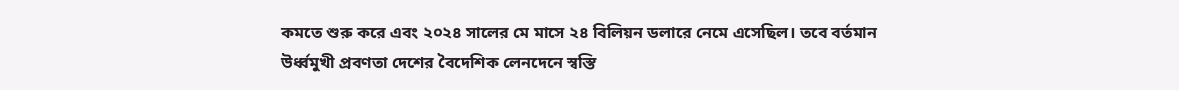কমতে শুরু করে এবং ২০২৪ সালের মে মাসে ২৪ বিলিয়ন ডলারে নেমে এসেছিল। তবে বর্তমান উর্ধ্বমুখী প্রবণতা দেশের বৈদেশিক লেনদেনে স্বস্তি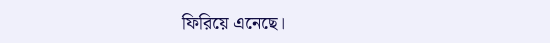ফিরিয়ে এনেছে।